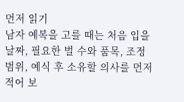먼저 읽기
남자 예복을 고를 때는 처음 입을 날짜, 필요한 벌 수와 품목, 조정 범위, 예식 후 소유할 의사를 먼저 적어 보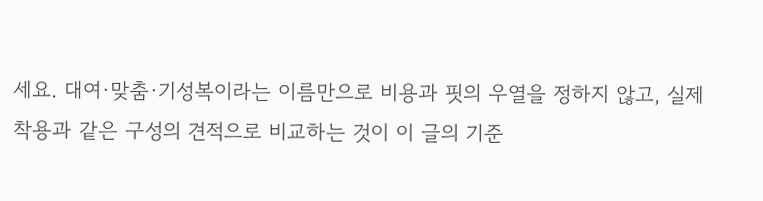세요. 대여·맞춤·기성복이라는 이름만으로 비용과 핏의 우열을 정하지 않고, 실제 착용과 같은 구성의 견적으로 비교하는 것이 이 글의 기준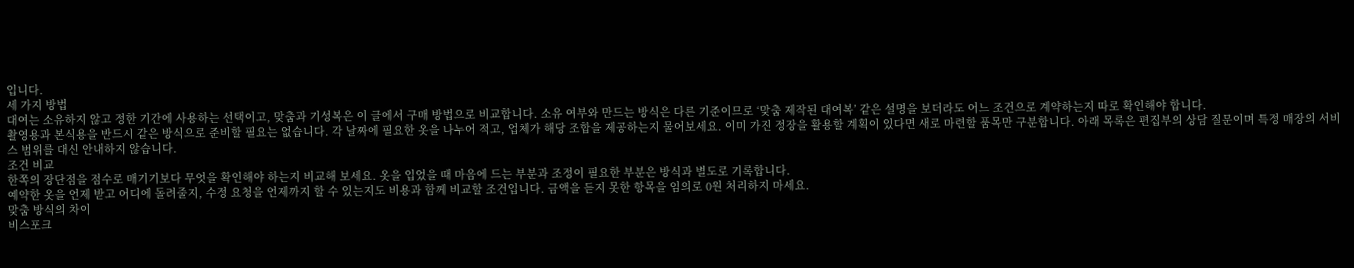입니다.
세 가지 방법
대여는 소유하지 않고 정한 기간에 사용하는 선택이고, 맞춤과 기성복은 이 글에서 구매 방법으로 비교합니다. 소유 여부와 만드는 방식은 다른 기준이므로 ‘맞춤 제작된 대여복’ 같은 설명을 보더라도 어느 조건으로 계약하는지 따로 확인해야 합니다.
촬영용과 본식용을 반드시 같은 방식으로 준비할 필요는 없습니다. 각 날짜에 필요한 옷을 나누어 적고, 업체가 해당 조합을 제공하는지 물어보세요. 이미 가진 정장을 활용할 계획이 있다면 새로 마련할 품목만 구분합니다. 아래 목록은 편집부의 상담 질문이며 특정 매장의 서비스 범위를 대신 안내하지 않습니다.
조건 비교
한쪽의 장단점을 점수로 매기기보다 무엇을 확인해야 하는지 비교해 보세요. 옷을 입었을 때 마음에 드는 부분과 조정이 필요한 부분은 방식과 별도로 기록합니다.
예약한 옷을 언제 받고 어디에 돌려줄지, 수정 요청을 언제까지 할 수 있는지도 비용과 함께 비교할 조건입니다. 금액을 듣지 못한 항목을 임의로 0원 처리하지 마세요.
맞춤 방식의 차이
비스포크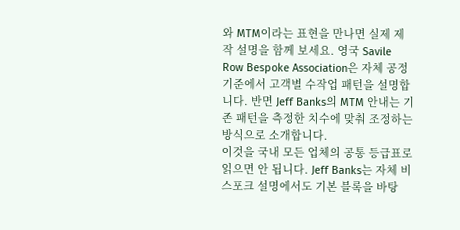와 MTM이라는 표현을 만나면 실제 제작 설명을 함께 보세요. 영국 Savile Row Bespoke Association은 자체 공정 기준에서 고객별 수작업 패턴을 설명합니다. 반면 Jeff Banks의 MTM 안내는 기존 패턴을 측정한 치수에 맞춰 조정하는 방식으로 소개합니다.
이것을 국내 모든 업체의 공통 등급표로 읽으면 안 됩니다. Jeff Banks는 자체 비스포크 설명에서도 기본 블록을 바탕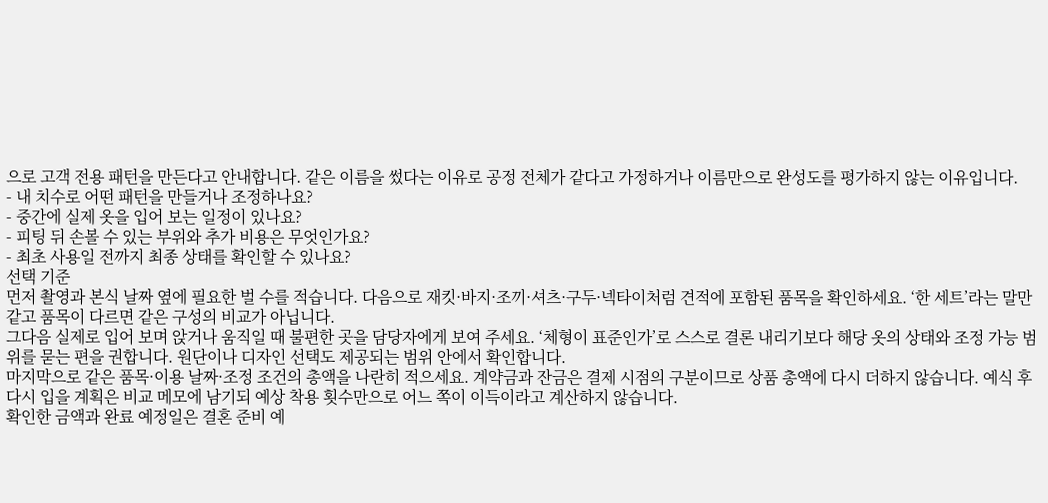으로 고객 전용 패턴을 만든다고 안내합니다. 같은 이름을 썼다는 이유로 공정 전체가 같다고 가정하거나 이름만으로 완성도를 평가하지 않는 이유입니다.
- 내 치수로 어떤 패턴을 만들거나 조정하나요?
- 중간에 실제 옷을 입어 보는 일정이 있나요?
- 피팅 뒤 손볼 수 있는 부위와 추가 비용은 무엇인가요?
- 최초 사용일 전까지 최종 상태를 확인할 수 있나요?
선택 기준
먼저 촬영과 본식 날짜 옆에 필요한 벌 수를 적습니다. 다음으로 재킷·바지·조끼·셔츠·구두·넥타이처럼 견적에 포함된 품목을 확인하세요. ‘한 세트’라는 말만 같고 품목이 다르면 같은 구성의 비교가 아닙니다.
그다음 실제로 입어 보며 앉거나 움직일 때 불편한 곳을 담당자에게 보여 주세요. ‘체형이 표준인가’로 스스로 결론 내리기보다 해당 옷의 상태와 조정 가능 범위를 묻는 편을 권합니다. 원단이나 디자인 선택도 제공되는 범위 안에서 확인합니다.
마지막으로 같은 품목·이용 날짜·조정 조건의 총액을 나란히 적으세요. 계약금과 잔금은 결제 시점의 구분이므로 상품 총액에 다시 더하지 않습니다. 예식 후 다시 입을 계획은 비교 메모에 남기되 예상 착용 횟수만으로 어느 쪽이 이득이라고 계산하지 않습니다.
확인한 금액과 완료 예정일은 결혼 준비 예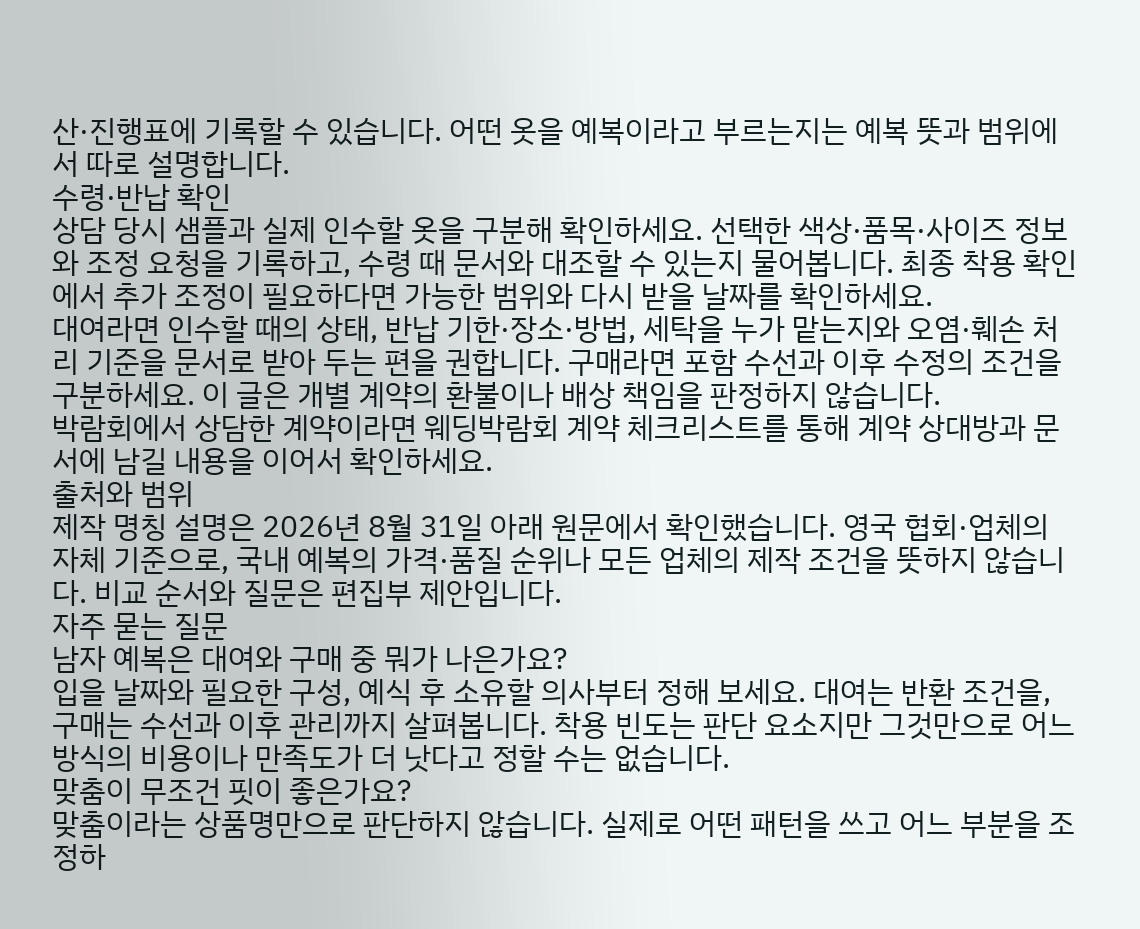산·진행표에 기록할 수 있습니다. 어떤 옷을 예복이라고 부르는지는 예복 뜻과 범위에서 따로 설명합니다.
수령·반납 확인
상담 당시 샘플과 실제 인수할 옷을 구분해 확인하세요. 선택한 색상·품목·사이즈 정보와 조정 요청을 기록하고, 수령 때 문서와 대조할 수 있는지 물어봅니다. 최종 착용 확인에서 추가 조정이 필요하다면 가능한 범위와 다시 받을 날짜를 확인하세요.
대여라면 인수할 때의 상태, 반납 기한·장소·방법, 세탁을 누가 맡는지와 오염·훼손 처리 기준을 문서로 받아 두는 편을 권합니다. 구매라면 포함 수선과 이후 수정의 조건을 구분하세요. 이 글은 개별 계약의 환불이나 배상 책임을 판정하지 않습니다.
박람회에서 상담한 계약이라면 웨딩박람회 계약 체크리스트를 통해 계약 상대방과 문서에 남길 내용을 이어서 확인하세요.
출처와 범위
제작 명칭 설명은 2026년 8월 31일 아래 원문에서 확인했습니다. 영국 협회·업체의 자체 기준으로, 국내 예복의 가격·품질 순위나 모든 업체의 제작 조건을 뜻하지 않습니다. 비교 순서와 질문은 편집부 제안입니다.
자주 묻는 질문
남자 예복은 대여와 구매 중 뭐가 나은가요?
입을 날짜와 필요한 구성, 예식 후 소유할 의사부터 정해 보세요. 대여는 반환 조건을, 구매는 수선과 이후 관리까지 살펴봅니다. 착용 빈도는 판단 요소지만 그것만으로 어느 방식의 비용이나 만족도가 더 낫다고 정할 수는 없습니다.
맞춤이 무조건 핏이 좋은가요?
맞춤이라는 상품명만으로 판단하지 않습니다. 실제로 어떤 패턴을 쓰고 어느 부분을 조정하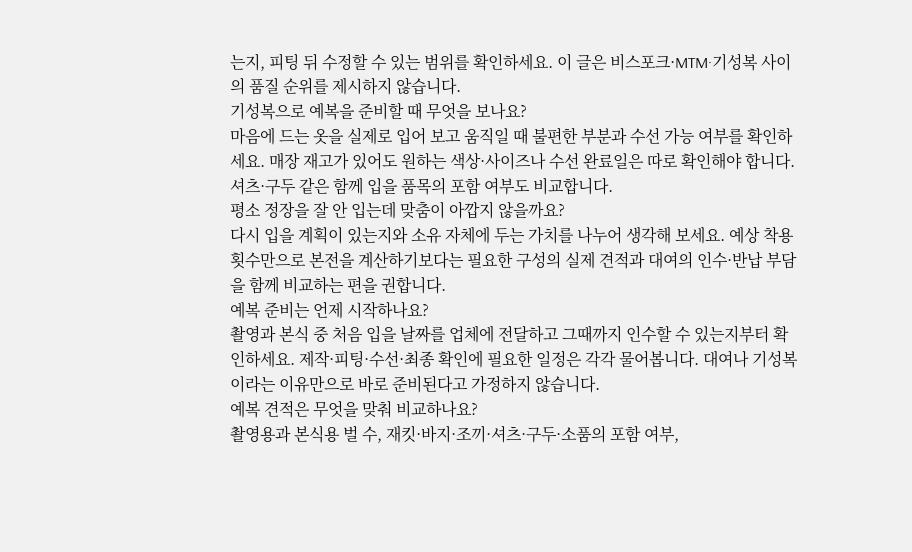는지, 피팅 뒤 수정할 수 있는 범위를 확인하세요. 이 글은 비스포크·MTM·기성복 사이의 품질 순위를 제시하지 않습니다.
기성복으로 예복을 준비할 때 무엇을 보나요?
마음에 드는 옷을 실제로 입어 보고 움직일 때 불편한 부분과 수선 가능 여부를 확인하세요. 매장 재고가 있어도 원하는 색상·사이즈나 수선 완료일은 따로 확인해야 합니다. 셔츠·구두 같은 함께 입을 품목의 포함 여부도 비교합니다.
평소 정장을 잘 안 입는데 맞춤이 아깝지 않을까요?
다시 입을 계획이 있는지와 소유 자체에 두는 가치를 나누어 생각해 보세요. 예상 착용 횟수만으로 본전을 계산하기보다는 필요한 구성의 실제 견적과 대여의 인수·반납 부담을 함께 비교하는 편을 권합니다.
예복 준비는 언제 시작하나요?
촬영과 본식 중 처음 입을 날짜를 업체에 전달하고 그때까지 인수할 수 있는지부터 확인하세요. 제작·피팅·수선·최종 확인에 필요한 일정은 각각 물어봅니다. 대여나 기성복이라는 이유만으로 바로 준비된다고 가정하지 않습니다.
예복 견적은 무엇을 맞춰 비교하나요?
촬영용과 본식용 벌 수, 재킷·바지·조끼·셔츠·구두·소품의 포함 여부,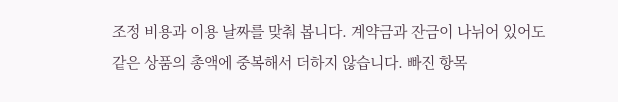조정 비용과 이용 날짜를 맞춰 봅니다. 계약금과 잔금이 나뉘어 있어도 같은 상품의 총액에 중복해서 더하지 않습니다. 빠진 항목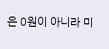은 0원이 아니라 미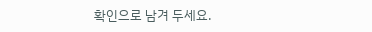확인으로 남겨 두세요.